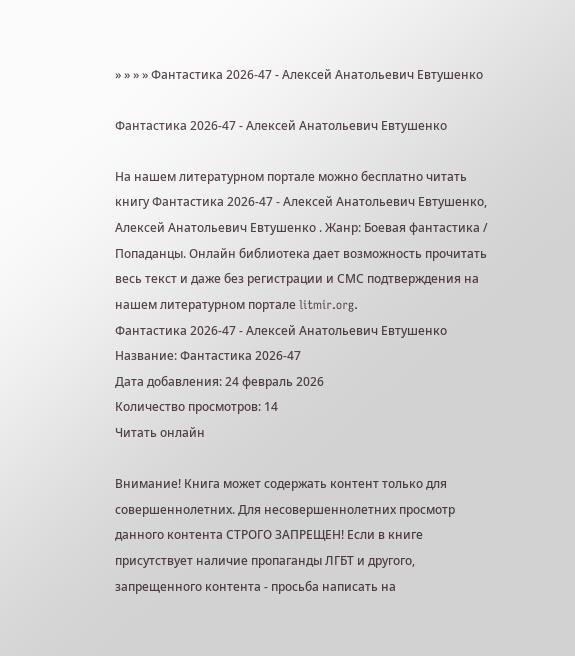» » » » Фантастика 2026-47 - Алексей Анатольевич Евтушенко

Фантастика 2026-47 - Алексей Анатольевич Евтушенко

На нашем литературном портале можно бесплатно читать книгу Фантастика 2026-47 - Алексей Анатольевич Евтушенко, Алексей Анатольевич Евтушенко . Жанр: Боевая фантастика / Попаданцы. Онлайн библиотека дает возможность прочитать весь текст и даже без регистрации и СМС подтверждения на нашем литературном портале litmir.org.
Фантастика 2026-47 - Алексей Анатольевич Евтушенко
Название: Фантастика 2026-47
Дата добавления: 24 февраль 2026
Количество просмотров: 14
Читать онлайн

Внимание! Книга может содержать контент только для совершеннолетних. Для несовершеннолетних просмотр данного контента СТРОГО ЗАПРЕЩЕН! Если в книге присутствует наличие пропаганды ЛГБТ и другого, запрещенного контента - просьба написать на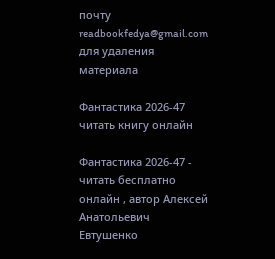почту readbookfedya@gmail.com для удаления материала

Фантастика 2026-47 читать книгу онлайн

Фантастика 2026-47 - читать бесплатно онлайн , автор Алексей Анатольевич Евтушенко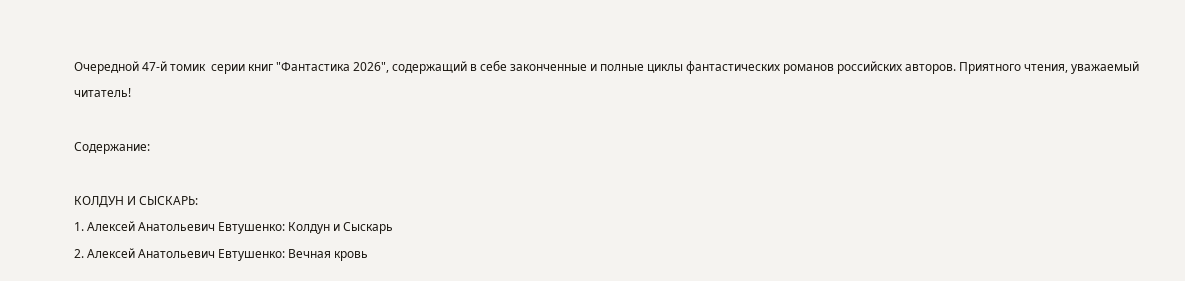Очередной 47-й томик  серии книг "Фантастика 2026", содержащий в себе законченные и полные циклы фантастических романов российских авторов. Приятного чтения, уважаемый читатель!

Содержание:

КОЛДУН И СЫСКАРЬ:
1. Алексей Анатольевич Евтушенко: Колдун и Сыскарь
2. Алексей Анатольевич Евтушенко: Вечная кровь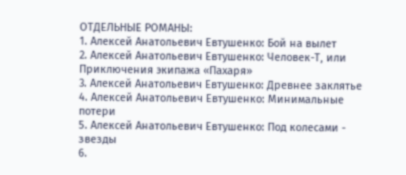ОТДЕЛЬНЫЕ РОМАНЫ:
1. Алексей Анатольевич Евтушенко: Бой на вылет
2. Алексей Анатольевич Евтушенко: Человек-Т, или Приключения экипажа «Пахаря»
3. Алексей Анатольевич Евтушенко: Древнее заклятье
4. Алексей Анатольевич Евтушенко: Минимальные потери
5. Алексей Анатольевич Евтушенко: Под колесами - звезды
6.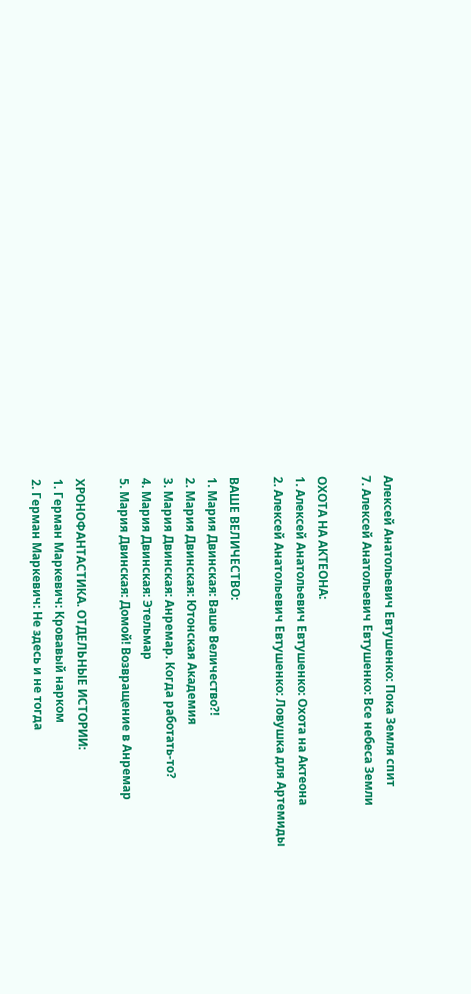Алексей Анатольевич Евтушенко: Пока Земля спит
7. Алексей Анатольевич Евтушенко: Все небеса Земли

ОХОТА НА АКТЕОНА:
1. Алексей Анатольевич Евтушенко: Охота на Актеона
2. Алексей Анатольевич Евтушенко: Ловушка для Артемиды

ВАШЕ ВЕЛИЧЕСТВО:
1. Мария Двинская: Ваше Величество?!
2. Мария Двинская: Ютонская Академия
3. Мария Двинская: Анремар. Когда работать-то?
4. Мария Двинская: Этельмар
5. Мария Двинская: Домой! Возвращение в Анремар

ХРОНОФАНТАСТИКА. ОТДЕЛЬНЫЕ ИСТОРИИ:
1. Герман Маркевич: Кровавый нарком
2. Герман Маркевич: Не здесь и не тогда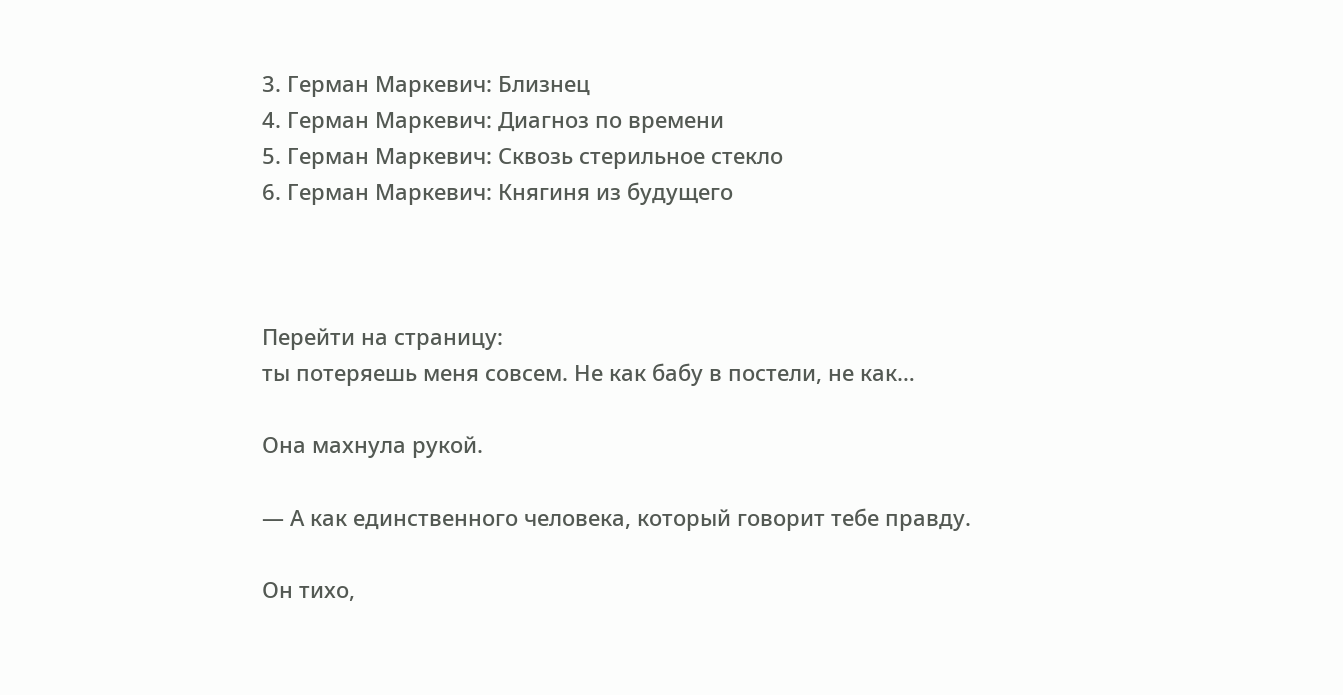3. Герман Маркевич: Близнец
4. Герман Маркевич: Диагноз по времени
5. Герман Маркевич: Сквозь стерильное стекло
6. Герман Маркевич: Княгиня из будущего



Перейти на страницу:
ты потеряешь меня совсем. Не как бабу в постели, не как…

Она махнула рукой.

— А как единственного человека, который говорит тебе правду.

Он тихо,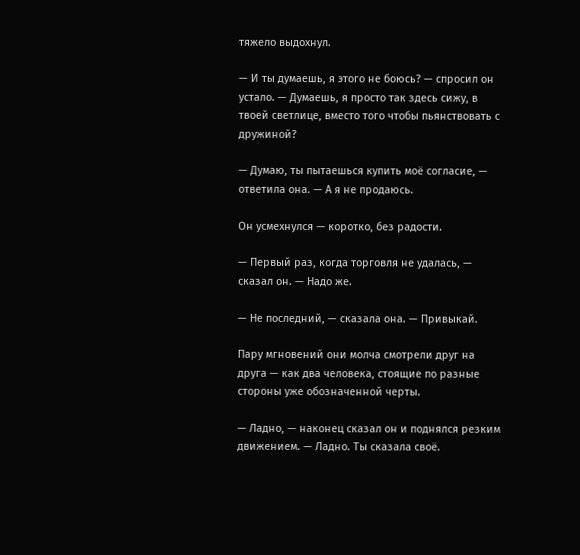тяжело выдохнул.

— И ты думаешь, я этого не боюсь? — спросил он устало. — Думаешь, я просто так здесь сижу, в твоей светлице, вместо того чтобы пьянствовать с дружиной?

— Думаю, ты пытаешься купить моё согласие, — ответила она. — А я не продаюсь.

Он усмехнулся — коротко, без радости.

— Первый раз, когда торговля не удалась, — сказал он. — Надо же.

— Не последний, — сказала она. — Привыкай.

Пару мгновений они молча смотрели друг на друга — как два человека, стоящие по разные стороны уже обозначенной черты.

— Ладно, — наконец сказал он и поднялся резким движением. — Ладно. Ты сказала своё.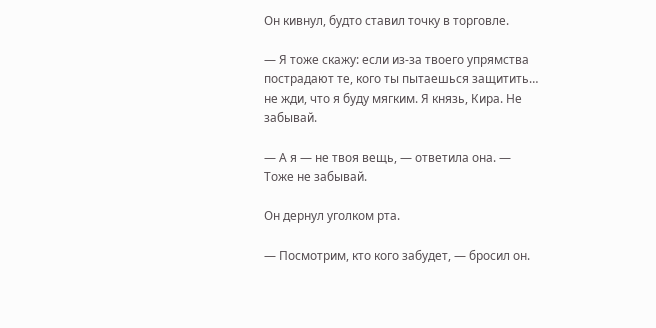Он кивнул, будто ставил точку в торговле.

— Я тоже скажу: если из-за твоего упрямства пострадают те, кого ты пытаешься защитить… не жди, что я буду мягким. Я князь, Кира. Не забывай.

— А я — не твоя вещь, — ответила она. — Тоже не забывай.

Он дернул уголком рта.

— Посмотрим, кто кого забудет, — бросил он.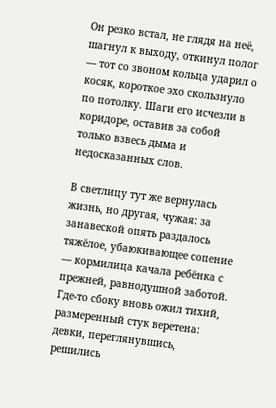Он резко встал, не глядя на неё, шагнул к выходу, откинул полог — тот со звоном кольца ударил о косяк, короткое эхо скользнуло по потолку. Шаги его исчезли в коридоре, оставив за собой только взвесь дыма и недосказанных слов.

В светлицу тут же вернулась жизнь, но другая, чужая: за занавеской опять раздалось тяжёлое, убаюкивающее сопение — кормилица качала ребёнка с прежней, равнодушной заботой. Где‑то сбоку вновь ожил тихий, размеренный стук веретена: девки, переглянувшись, решились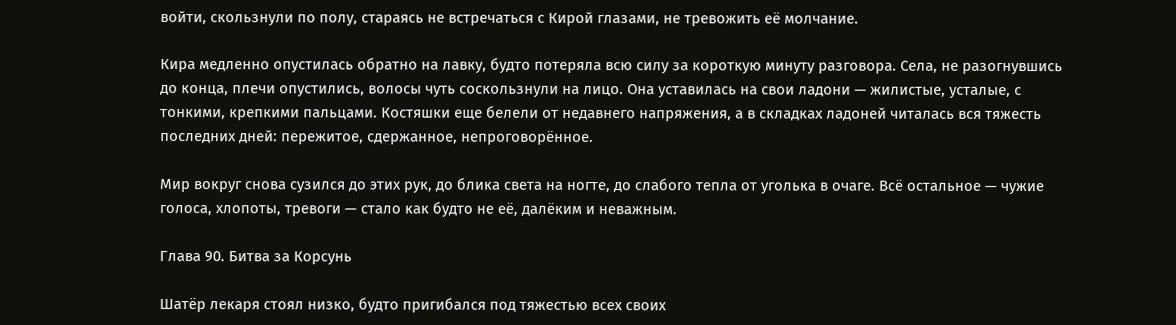войти, скользнули по полу, стараясь не встречаться с Кирой глазами, не тревожить её молчание.

Кира медленно опустилась обратно на лавку, будто потеряла всю силу за короткую минуту разговора. Села, не разогнувшись до конца, плечи опустились, волосы чуть соскользнули на лицо. Она уставилась на свои ладони — жилистые, усталые, с тонкими, крепкими пальцами. Костяшки еще белели от недавнего напряжения, а в складках ладоней читалась вся тяжесть последних дней: пережитое, сдержанное, непроговорённое.

Мир вокруг снова сузился до этих рук, до блика света на ногте, до слабого тепла от уголька в очаге. Всё остальное — чужие голоса, хлопоты, тревоги — стало как будто не её, далёким и неважным.

Глава 90. Битва за Корсунь

Шатёр лекаря стоял низко, будто пригибался под тяжестью всех своих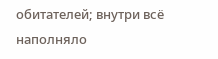обитателей; внутри всё наполняло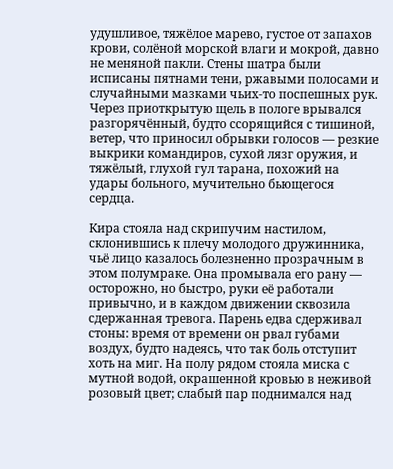удушливое, тяжёлое марево, густое от запахов крови, солёной морской влаги и мокрой, давно не меняной пакли. Стены шатра были исписаны пятнами тени, ржавыми полосами и случайными мазками чьих-то поспешных рук. Через приоткрытую щель в пологе врывался разгорячённый, будто ссорящийся с тишиной, ветер, что приносил обрывки голосов — резкие выкрики командиров, сухой лязг оружия, и тяжёлый, глухой гул тарана, похожий на удары больного, мучительно бьющегося сердца.

Кира стояла над скрипучим настилом, склонившись к плечу молодого дружинника, чьё лицо казалось болезненно прозрачным в этом полумраке. Она промывала его рану — осторожно, но быстро, руки её работали привычно, и в каждом движении сквозила сдержанная тревога. Парень едва сдерживал стоны: время от времени он рвал губами воздух, будто надеясь, что так боль отступит хоть на миг. На полу рядом стояла миска с мутной водой, окрашенной кровью в неживой розовый цвет; слабый пар поднимался над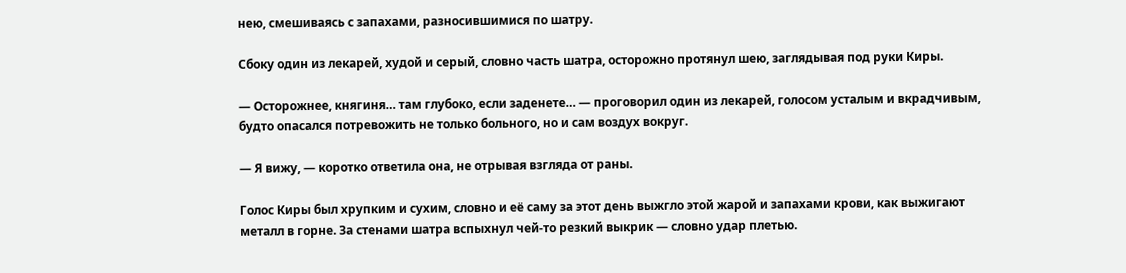нею, смешиваясь с запахами, разносившимися по шатру.

Сбоку один из лекарей, худой и серый, словно часть шатра, осторожно протянул шею, заглядывая под руки Киры.

— Осторожнее, княгиня… там глубоко, если заденете… — проговорил один из лекарей, голосом усталым и вкрадчивым, будто опасался потревожить не только больного, но и сам воздух вокруг.

— Я вижу, — коротко ответила она, не отрывая взгляда от раны.

Голос Киры был хрупким и сухим, словно и её саму за этот день выжгло этой жарой и запахами крови, как выжигают металл в горне. За стенами шатра вспыхнул чей-то резкий выкрик — словно удар плетью.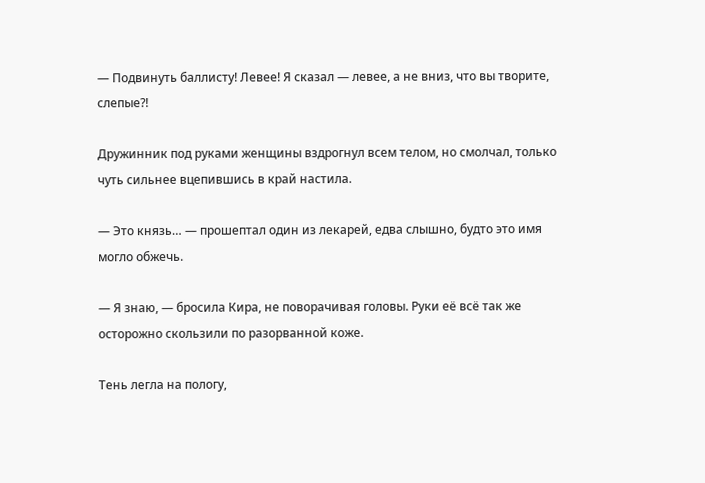— Подвинуть баллисту! Левее! Я сказал — левее, а не вниз, что вы творите, слепые?!

Дружинник под руками женщины вздрогнул всем телом, но смолчал, только чуть сильнее вцепившись в край настила.

— Это князь… — прошептал один из лекарей, едва слышно, будто это имя могло обжечь.

— Я знаю, — бросила Кира, не поворачивая головы. Руки её всё так же осторожно скользили по разорванной коже.

Тень легла на пологу,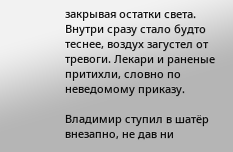закрывая остатки света. Внутри сразу стало будто теснее, воздух загустел от тревоги. Лекари и раненые притихли, словно по неведомому приказу.

Владимир ступил в шатёр внезапно, не дав ни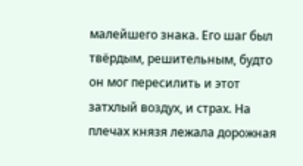малейшего знака. Его шаг был твёрдым, решительным, будто он мог пересилить и этот затхлый воздух, и страх. На плечах князя лежала дорожная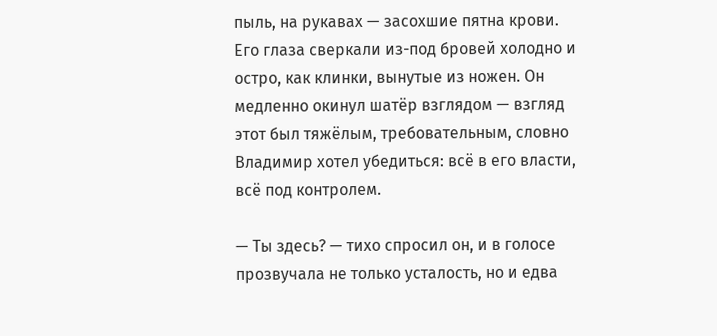пыль, на рукавах — засохшие пятна крови. Его глаза сверкали из-под бровей холодно и остро, как клинки, вынутые из ножен. Он медленно окинул шатёр взглядом — взгляд этот был тяжёлым, требовательным, словно Владимир хотел убедиться: всё в его власти, всё под контролем.

— Ты здесь? — тихо спросил он, и в голосе прозвучала не только усталость, но и едва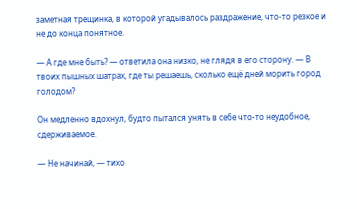заметная трещинка, в которой угадывалось раздражение, что-то резкое и не до конца понятное.

— А где мне быть? — ответила она низко, не глядя в его сторону. — В твоих пышных шатрах, где ты решаешь, сколько ещё дней морить город голодом?

Он медленно вдохнул, будто пытался унять в себе что-то неудобное, сдерживаемое.

— Не начинай, — тихо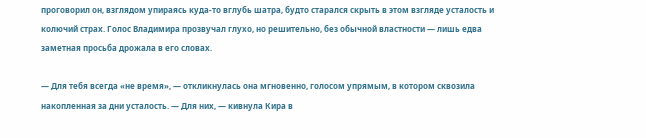проговорил он, взглядом упираясь куда-то вглубь шатра, будто старался скрыть в этом взгляде усталость и колючий страх. Голос Владимира прозвучал глухо, но решительно, без обычной властности — лишь едва заметная просьба дрожала в его словах.

— Для тебя всегда «не время», — откликнулась она мгновенно, голосом упрямым, в котором сквозила накопленная за дни усталость. — Для них, — кивнула Кира в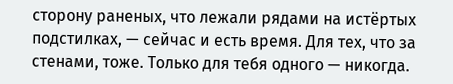сторону раненых, что лежали рядами на истёртых подстилках, — сейчас и есть время. Для тех, что за стенами, тоже. Только для тебя одного — никогда.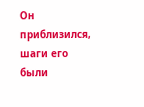Он приблизился, шаги его были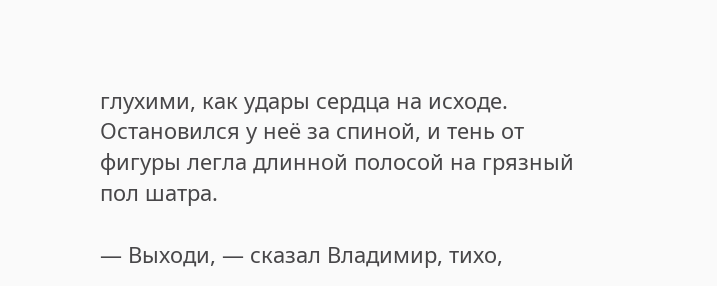глухими, как удары сердца на исходе. Остановился у неё за спиной, и тень от фигуры легла длинной полосой на грязный пол шатра.

— Выходи, — сказал Владимир, тихо,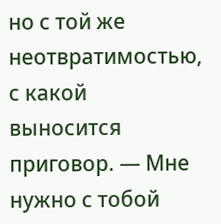но с той же неотвратимостью, с какой выносится приговор. — Мне нужно с тобой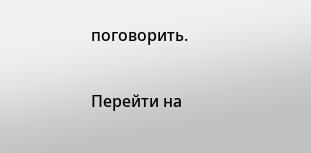поговорить.

Перейти на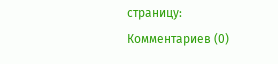страницу:
Комментариев (0)